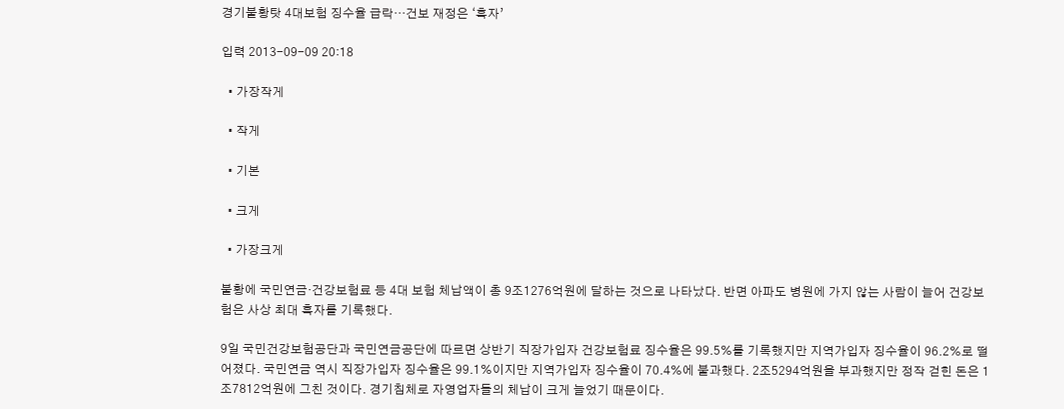경기불황탓 4대보험 징수율 급락…건보 재정은 ‘흑자’

입력 2013-09-09 20:18

  • 가장작게

  • 작게

  • 기본

  • 크게

  • 가장크게

불황에 국민연금‧건강보험료 등 4대 보험 체납액이 총 9조1276억원에 달하는 것으로 나타났다. 반면 아파도 병원에 가지 않는 사람이 늘어 건강보험은 사상 최대 흑자를 기록했다.

9일 국민건강보험공단과 국민연금공단에 따르면 상반기 직장가입자 건강보험료 징수율은 99.5%를 기록했지만 지역가입자 징수율이 96.2%로 떨어졌다. 국민연금 역시 직장가입자 징수율은 99.1%이지만 지역가입자 징수율이 70.4%에 불과했다. 2조5294억원을 부과했지만 정작 걷힌 돈은 1조7812억원에 그친 것이다. 경기침체로 자영업자들의 체납이 크게 늘었기 때문이다.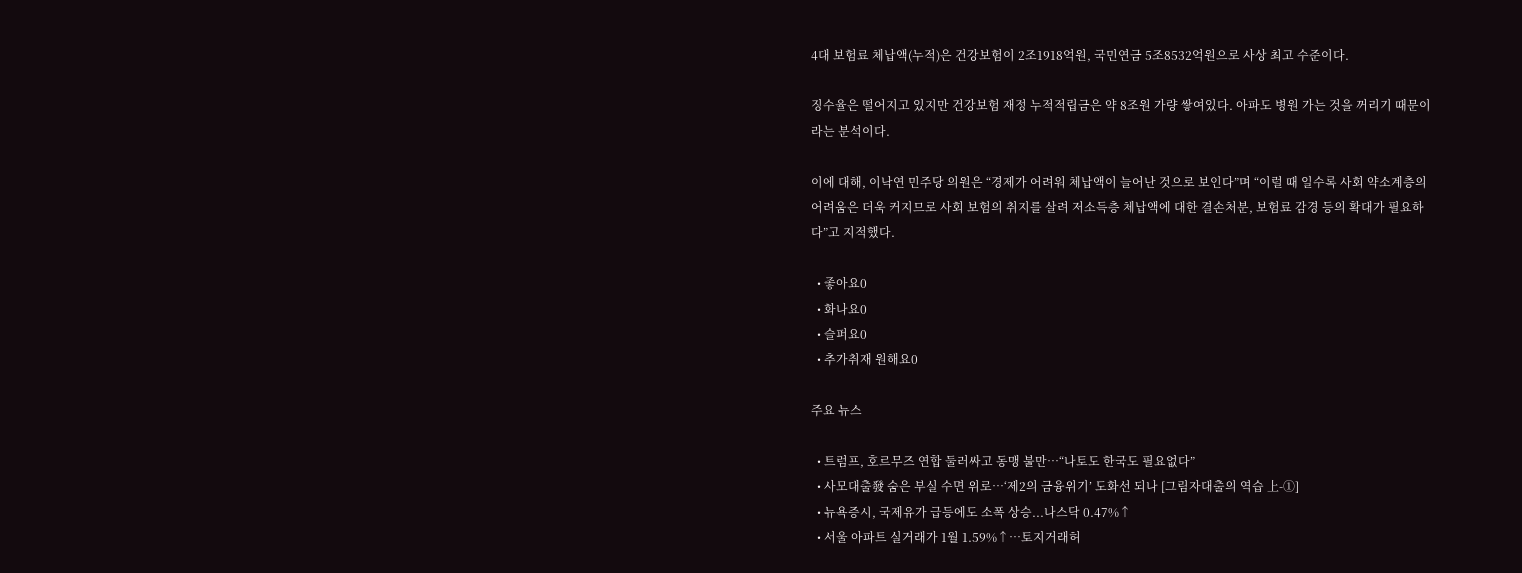4대 보험료 체납액(누적)은 건강보험이 2조1918억원, 국민연금 5조8532억원으로 사상 최고 수준이다.

징수율은 떨어지고 있지만 건강보험 재정 누적적립금은 약 8조원 가량 쌓여있다. 아파도 병원 가는 것을 꺼리기 때문이라는 분석이다.

이에 대해, 이낙연 민주당 의원은 “경제가 어려워 체납액이 늘어난 것으로 보인다”며 “이럴 때 일수록 사회 약소계층의 어려움은 더욱 커지므로 사회 보험의 취지를 살려 저소득층 체납액에 대한 결손처분, 보험료 감경 등의 확대가 필요하다”고 지적했다.

  • 좋아요0
  • 화나요0
  • 슬퍼요0
  • 추가취재 원해요0

주요 뉴스

  • 트럼프, 호르무즈 연합 둘러싸고 동맹 불만…“나토도 한국도 필요없다”
  • 사모대출發 숨은 부실 수면 위로…‘제2의 금융위기’ 도화선 되나 [그림자대출의 역습 上-①]
  • 뉴욕증시, 국제유가 급등에도 소폭 상승...나스닥 0.47%↑
  • 서울 아파트 실거래가 1월 1.59%↑…토지거래허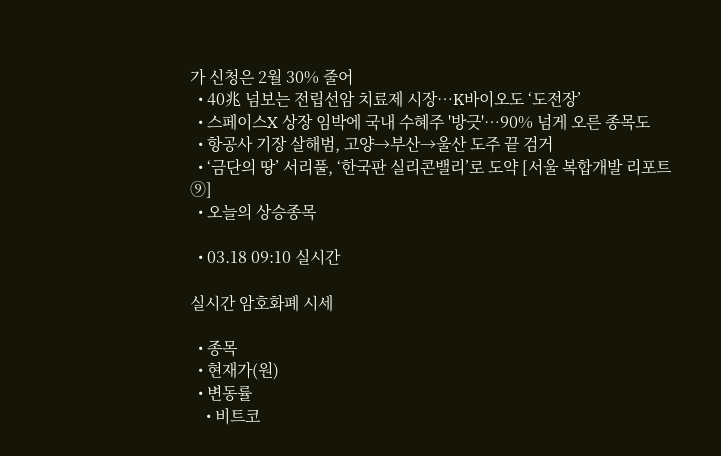가 신청은 2월 30% 줄어
  • 40兆 넘보는 전립선암 치료제 시장…K바이오도 ‘도전장’
  • 스페이스X 상장 임박에 국내 수혜주 '방긋'…90% 넘게 오른 종목도
  • 항공사 기장 살해범, 고양→부산→울산 도주 끝 검거
  • ‘금단의 땅’ 서리풀, ‘한국판 실리콘밸리’로 도약 [서울 복합개발 리포트 ⑨]
  • 오늘의 상승종목

  • 03.18 09:10 실시간

실시간 암호화폐 시세

  • 종목
  • 현재가(원)
  • 변동률
    • 비트코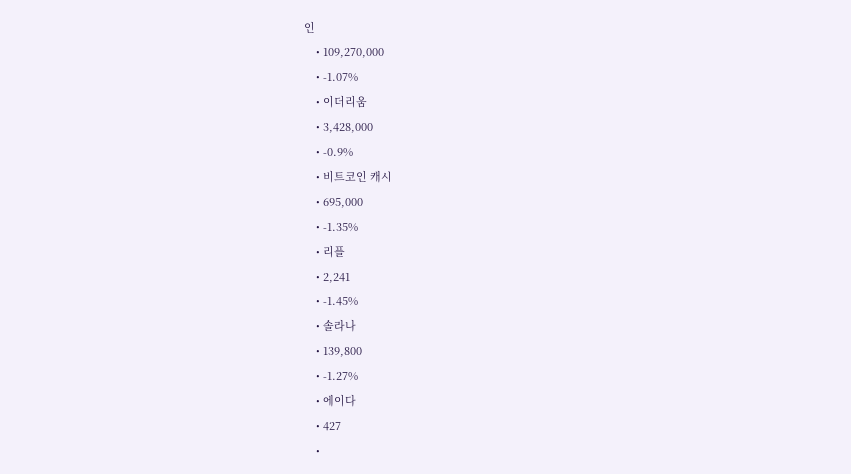인
    • 109,270,000
    • -1.07%
    • 이더리움
    • 3,428,000
    • -0.9%
    • 비트코인 캐시
    • 695,000
    • -1.35%
    • 리플
    • 2,241
    • -1.45%
    • 솔라나
    • 139,800
    • -1.27%
    • 에이다
    • 427
    •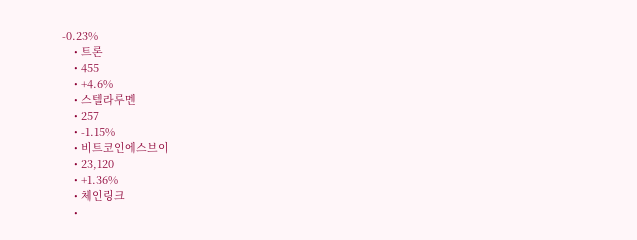-0.23%
    • 트론
    • 455
    • +4.6%
    • 스텔라루멘
    • 257
    • -1.15%
    • 비트코인에스브이
    • 23,120
    • +1.36%
    • 체인링크
    •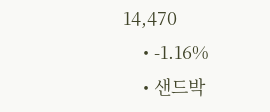14,470
    • -1.16%
    • 샌드박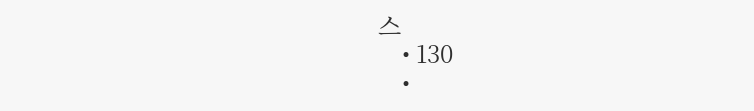스
    • 130
    •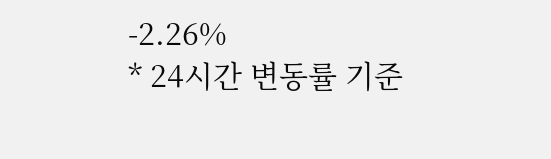-2.26%
* 24시간 변동률 기준